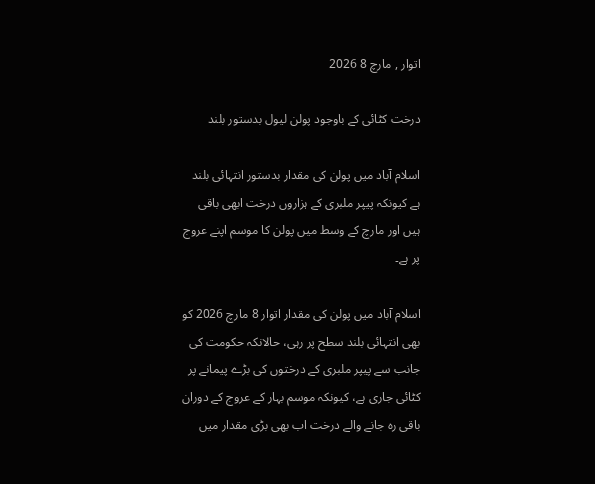اتوار , مارچ 8 2026

درخت کٹائی کے باوجود پولن لیول بدستور بلند

اسلام آباد میں پولن کی مقدار بدستور انتہائی بلند ہے کیونکہ پیپر ملبری کے ہزاروں درخت ابھی باقی ہیں اور مارچ کے وسط میں پولن کا موسم اپنے عروج پر ہے۔

اسلام آباد میں پولن کی مقدار اتوار 8 مارچ 2026 کو بھی انتہائی بلند سطح پر رہی، حالانکہ حکومت کی جانب سے پیپر ملبری کے درختوں کی بڑے پیمانے پر کٹائی جاری ہے، کیونکہ موسم بہار کے عروج کے دوران باقی رہ جانے والے درخت اب بھی بڑی مقدار میں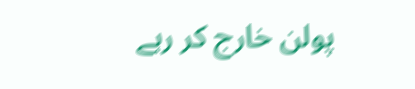پولن خارج کر رہے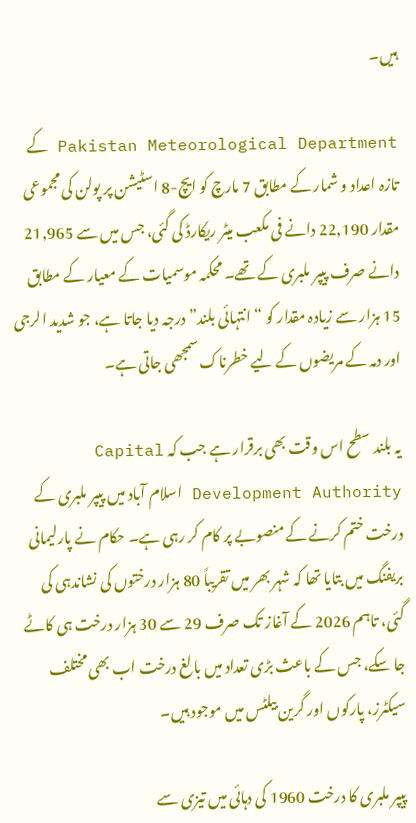ہیں۔

Pakistan Meteorological Department کے تازہ اعداد و شمار کے مطابق 7 مارچ کو ایچ-8 اسٹیشن پر پولن کی مجموعی مقدار 22,190 دانے فی مکعب میٹر ریکارڈ کی گئی، جس میں سے 21,965 دانے صرف پیپر ملبری کے تھے۔ محکمہ موسمیات کے معیار کے مطابق 15 ہزار سے زیادہ مقدار کو “انتہائی بلند” درجہ دیا جاتا ہے، جو شدید الرجی اور دمہ کے مریضوں کے لیے خطرناک سمجھی جاتی ہے۔

یہ بلند سطح اس وقت بھی برقرار ہے جب کہ Capital Development Authority اسلام آباد میں پیپر ملبری کے درخت ختم کرنے کے منصوبے پر کام کر رہی ہے۔ حکام نے پارلیمانی بریفنگ میں بتایا تھا کہ شہر بھر میں تقریباً 80 ہزار درختوں کی نشاندہی کی گئی، تاہم 2026 کے آغاز تک صرف 29 سے 30 ہزار درخت ہی کاٹے جا سکے، جس کے باعث بڑی تعداد میں بالغ درخت اب بھی مختلف سیکٹرز، پارکوں اور گرین بیلٹس میں موجود ہیں۔

پیپر ملبری کا درخت 1960 کی دہائی میں تیزی سے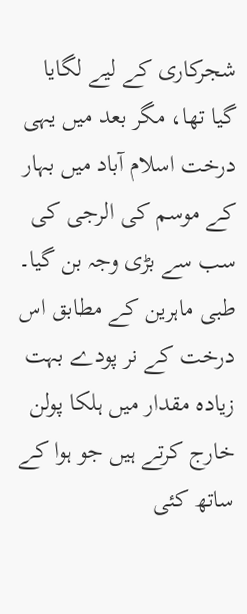شجرکاری کے لیے لگایا گیا تھا، مگر بعد میں یہی درخت اسلام آباد میں بہار کے موسم کی الرجی کی سب سے بڑی وجہ بن گیا۔ طبی ماہرین کے مطابق اس درخت کے نر پودے بہت زیادہ مقدار میں ہلکا پولن خارج کرتے ہیں جو ہوا کے ساتھ کئی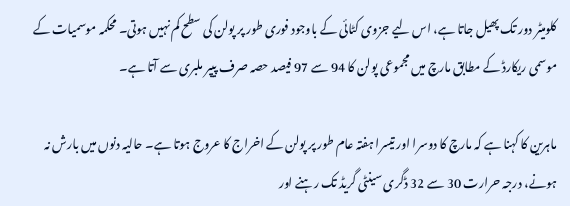کلومیٹر دور تک پھیل جاتا ہے، اس لیے جزوی کٹائی کے باوجود فوری طور پر پولن کی سطح کم نہیں ہوتی۔ محکمہ موسمیات کے موسمی ریکارڈ کے مطابق مارچ میں مجموعی پولن کا 94 سے 97 فیصد حصہ صرف پیپر ملبری سے آتا ہے۔

ماہرین کا کہنا ہے کہ مارچ کا دوسرا اور تیسرا ہفتہ عام طور پر پولن کے اخراج کا عروج ہوتا ہے۔ حالیہ دنوں میں بارش نہ ہونے، درجہ حرارت 30 سے 32 ڈگری سینٹی گریڈ تک رہنے اور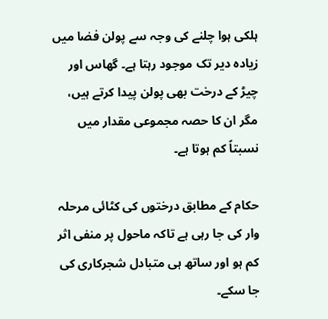ہلکی ہوا چلنے کی وجہ سے پولن فضا میں زیادہ دیر تک موجود رہتا ہے۔ گھاس اور چیڑ کے درخت بھی پولن پیدا کرتے ہیں، مگر ان کا حصہ مجموعی مقدار میں نسبتاً کم ہوتا ہے۔

حکام کے مطابق درختوں کی کٹائی مرحلہ وار کی جا رہی ہے تاکہ ماحول پر منفی اثر کم ہو اور ساتھ ہی متبادل شجرکاری کی جا سکے۔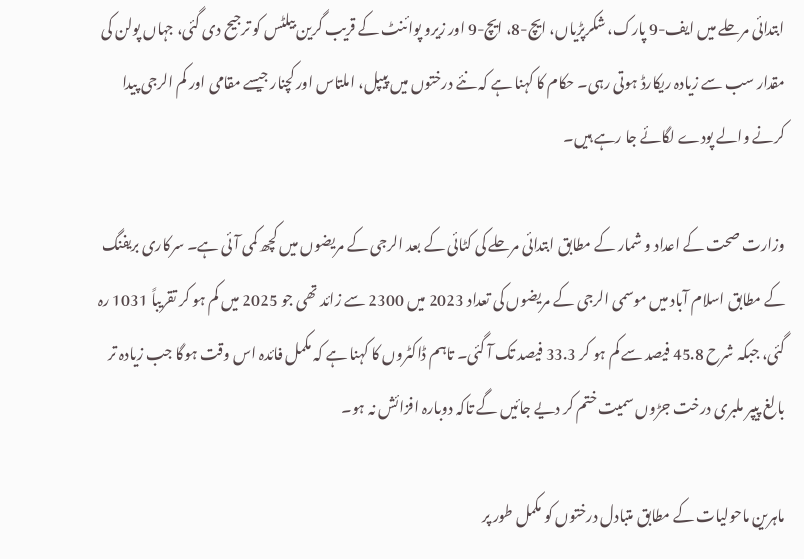ابتدائی مرحلے میں ایف-9 پارک، شکرپڑیاں، ایچ-8، ایچ-9 اور زیرو پوائنٹ کے قریب گرین بیلٹس کو ترجیح دی گئی، جہاں پولن کی مقدار سب سے زیادہ ریکارڈ ہوتی رہی۔ حکام کا کہنا ہے کہ نئے درختوں میں پیپل، املتاس اور کچنار جیسے مقامی اور کم الرجی پیدا کرنے والے پودے لگائے جا رہے ہیں۔

وزارت صحت کے اعداد و شمار کے مطابق ابتدائی مرحلے کی کٹائی کے بعد الرجی کے مریضوں میں کچھ کمی آئی ہے۔ سرکاری بریفنگ کے مطابق اسلام آباد میں موسمی الرجی کے مریضوں کی تعداد 2023 میں 2300 سے زائد تھی جو 2025 میں کم ہو کر تقریباً 1031 رہ گئی، جبکہ شرح 45.8 فیصد سے کم ہو کر 33.3 فیصد تک آ گئی۔ تاہم ڈاکٹروں کا کہنا ہے کہ مکمل فائدہ اس وقت ہوگا جب زیادہ تر بالغ پیپر ملبری درخت جڑوں سمیت ختم کر دیے جائیں گے تاکہ دوبارہ افزائش نہ ہو۔

ماہرین ماحولیات کے مطابق متبادل درختوں کو مکمل طور پر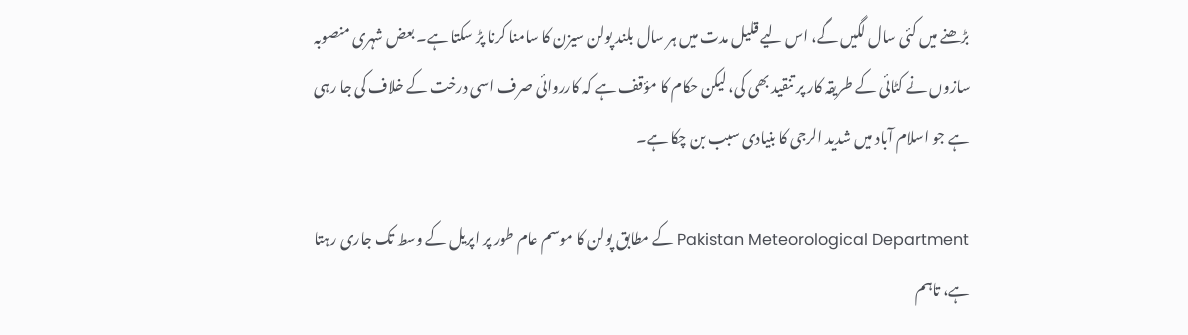بڑھنے میں کئی سال لگیں گے، اس لیے قلیل مدت میں ہر سال بلند پولن سیزن کا سامنا کرنا پڑ سکتا ہے۔ بعض شہری منصوبہ سازوں نے کٹائی کے طریقہ کار پر تنقید بھی کی، لیکن حکام کا مؤقف ہے کہ کارروائی صرف اسی درخت کے خلاف کی جا رہی ہے جو اسلام آباد میں شدید الرجی کا بنیادی سبب بن چکا ہے۔

Pakistan Meteorological Department کے مطابق پولن کا موسم عام طور پر اپریل کے وسط تک جاری رہتا ہے، تاہم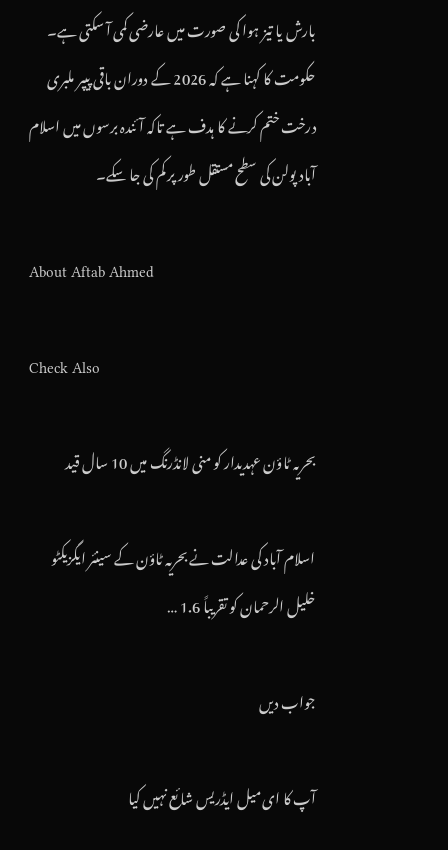بارش یا تیز ہوا کی صورت میں عارضی کمی آ سکتی ہے۔ حکومت کا کہنا ہے کہ 2026 کے دوران باقی پیپر ملبری درخت ختم کرنے کا ہدف ہے تاکہ آئندہ برسوں میں اسلام آباد پولن کی سطح مستقل طور پر کم کی جا سکے۔

About Aftab Ahmed

Check Also

بحریہ ٹاؤن عہدیدار کو منی لانڈرنگ میں 10 سال قید

اسلام آباد کی عدالت نے بحریہ ٹاؤن کے سینئر ایگزیکٹو خلیل الرحمان کو تقریباً 1.6 …

جواب دیں

آپ کا ای میل ایڈریس شائع نہیں کیا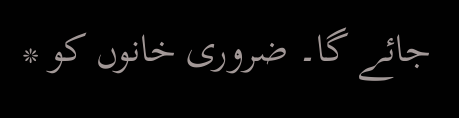جائے گا۔ ضروری خانوں کو *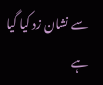سے نشان زد کیا گیا ہے